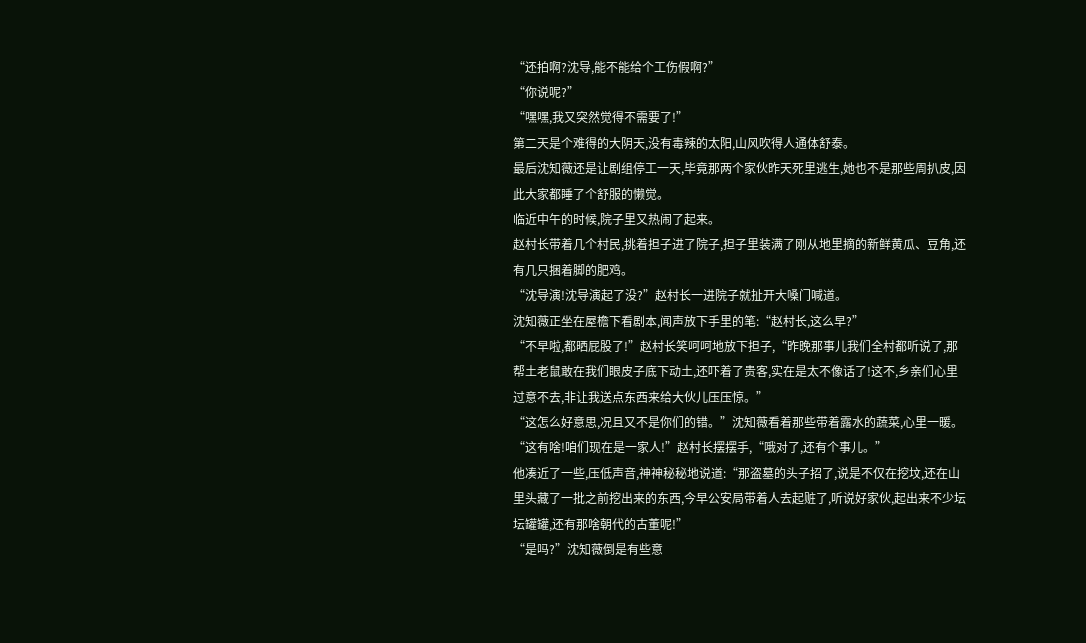“还拍啊?沈导,能不能给个工伤假啊?”
“你说呢?”
“嘿嘿,我又突然觉得不需要了!”
第二天是个难得的大阴天,没有毒辣的太阳,山风吹得人通体舒泰。
最后沈知薇还是让剧组停工一天,毕竟那两个家伙昨天死里逃生,她也不是那些周扒皮,因此大家都睡了个舒服的懒觉。
临近中午的时候,院子里又热闹了起来。
赵村长带着几个村民,挑着担子进了院子,担子里装满了刚从地里摘的新鲜黄瓜、豆角,还有几只捆着脚的肥鸡。
“沈导演!沈导演起了没?”赵村长一进院子就扯开大嗓门喊道。
沈知薇正坐在屋檐下看剧本,闻声放下手里的笔:“赵村长,这么早?”
“不早啦,都晒屁股了!”赵村长笑呵呵地放下担子,“昨晚那事儿我们全村都听说了,那帮土老鼠敢在我们眼皮子底下动土,还吓着了贵客,实在是太不像话了!这不,乡亲们心里过意不去,非让我送点东西来给大伙儿压压惊。”
“这怎么好意思,况且又不是你们的错。”沈知薇看着那些带着露水的蔬菜,心里一暖。
“这有啥!咱们现在是一家人!”赵村长摆摆手,“哦对了,还有个事儿。”
他凑近了一些,压低声音,神神秘秘地说道:“那盗墓的头子招了,说是不仅在挖坟,还在山里头藏了一批之前挖出来的东西,今早公安局带着人去起赃了,听说好家伙,起出来不少坛坛罐罐,还有那啥朝代的古董呢!”
“是吗?”沈知薇倒是有些意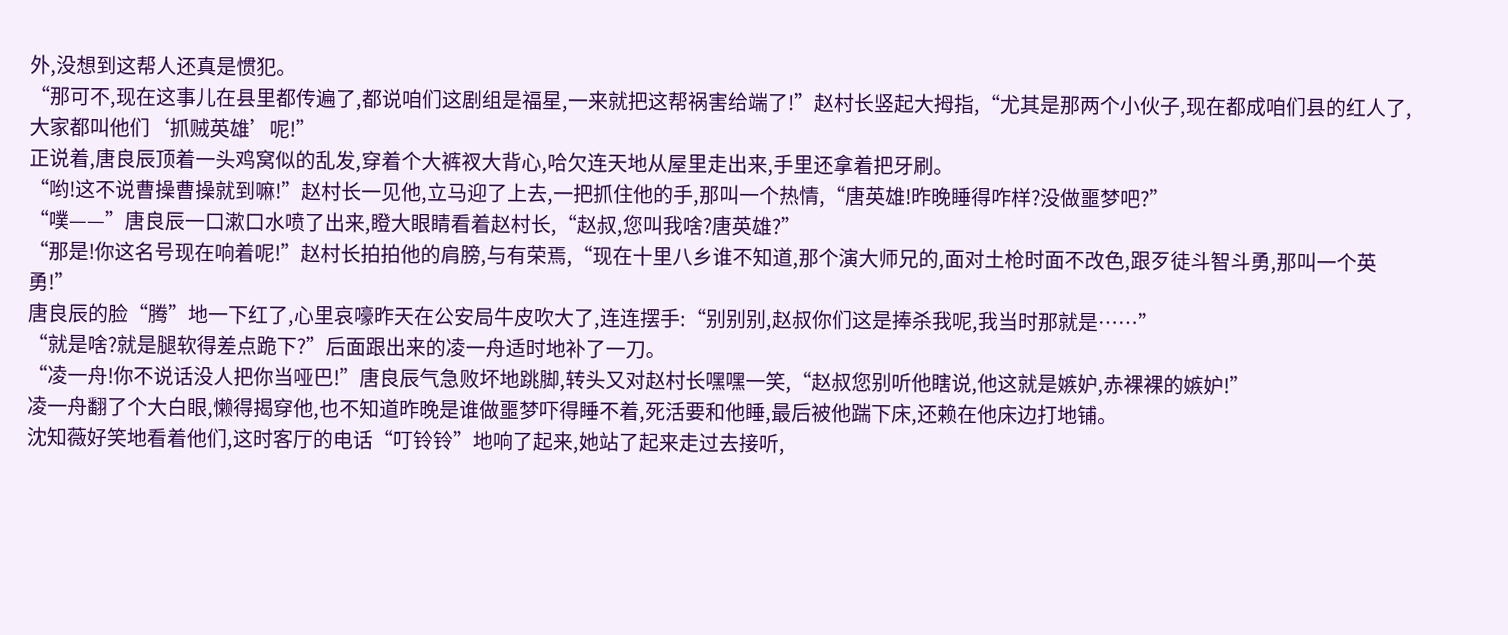外,没想到这帮人还真是惯犯。
“那可不,现在这事儿在县里都传遍了,都说咱们这剧组是福星,一来就把这帮祸害给端了!”赵村长竖起大拇指,“尤其是那两个小伙子,现在都成咱们县的红人了,大家都叫他们‘抓贼英雄’呢!”
正说着,唐良辰顶着一头鸡窝似的乱发,穿着个大裤衩大背心,哈欠连天地从屋里走出来,手里还拿着把牙刷。
“哟!这不说曹操曹操就到嘛!”赵村长一见他,立马迎了上去,一把抓住他的手,那叫一个热情,“唐英雄!昨晚睡得咋样?没做噩梦吧?”
“噗——”唐良辰一口漱口水喷了出来,瞪大眼睛看着赵村长,“赵叔,您叫我啥?唐英雄?”
“那是!你这名号现在响着呢!”赵村长拍拍他的肩膀,与有荣焉,“现在十里八乡谁不知道,那个演大师兄的,面对土枪时面不改色,跟歹徒斗智斗勇,那叫一个英勇!”
唐良辰的脸“腾”地一下红了,心里哀嚎昨天在公安局牛皮吹大了,连连摆手:“别别别,赵叔你们这是捧杀我呢,我当时那就是……”
“就是啥?就是腿软得差点跪下?”后面跟出来的凌一舟适时地补了一刀。
“凌一舟!你不说话没人把你当哑巴!”唐良辰气急败坏地跳脚,转头又对赵村长嘿嘿一笑,“赵叔您别听他瞎说,他这就是嫉妒,赤裸裸的嫉妒!”
凌一舟翻了个大白眼,懒得揭穿他,也不知道昨晚是谁做噩梦吓得睡不着,死活要和他睡,最后被他踹下床,还赖在他床边打地铺。
沈知薇好笑地看着他们,这时客厅的电话“叮铃铃”地响了起来,她站了起来走过去接听,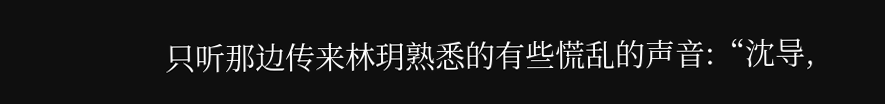只听那边传来林玥熟悉的有些慌乱的声音:“沈导,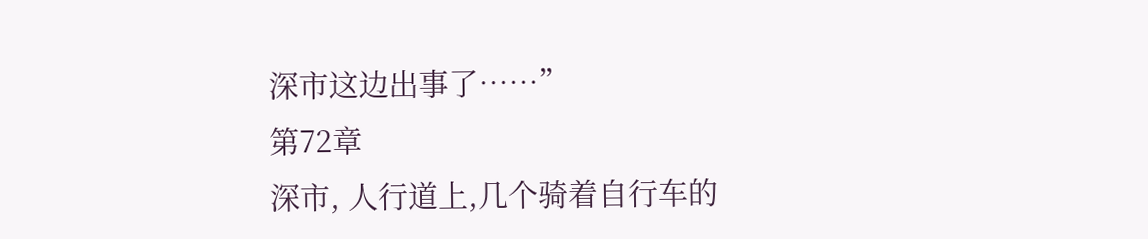深市这边出事了……”
第72章
深市, 人行道上,几个骑着自行车的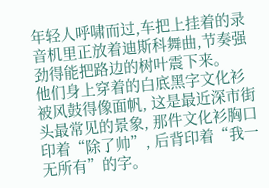年轻人呼啸而过,车把上挂着的录音机里正放着迪斯科舞曲,节奏强劲得能把路边的树叶震下来。
他们身上穿着的白底黑字文化衫被风鼓得像面帆, 这是最近深市街头最常见的景象, 那件文化衫胸口印着“除了帅”, 后背印着“我一无所有”的字。